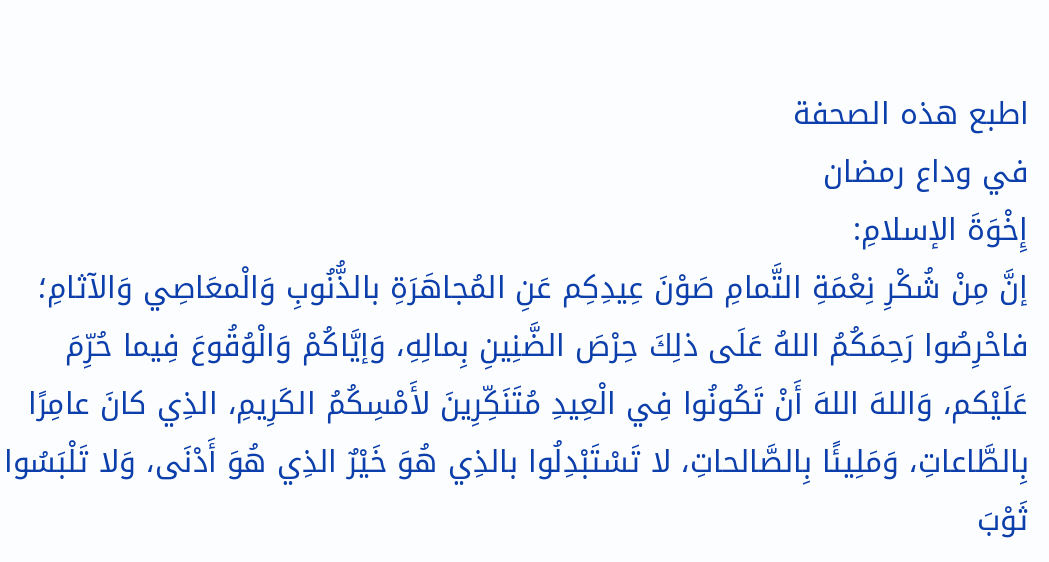اطبع هذه الصحفة
في وداع رمضان
إِخْوَةَ الإسلامِ:
إنَّ مِنْ شُكْرِ نِعْمَةِ التَّمامِ صَوْنَ عِيدِكِم عَنِ المُجاهَرَةِ بالذُّنُوبِ وَالْمعَاصِي وَالآثامِ؛ فاحْرِصُوا رَحِمَكُمُ اللهُ عَلَى ذلِكَ حِرْصَ الضَّنِينِ بِمالِهِ، وَإيَّاكُمْ وَالْوُقُوعَ فِيما حُرِّمَ عَلَيْكم، وَاللهَ اللهَ أَنْ تَكُونُوا فِي الْعِيدِ مُتَنَكِّرِينَ لأَمْسِكُمُ الكَرِيمِ، الذِي كانَ عامِرًا بِالطَّاعاتِ، وَمَلِيئًا بِالصَّالحاتِ، لا تَسْتَبْدِلُوا بالذِي هُوَ خَيْرٌ الذِي هُوَ أَدْنَى، وَلا تَلْبَسُوا ثَوْبَ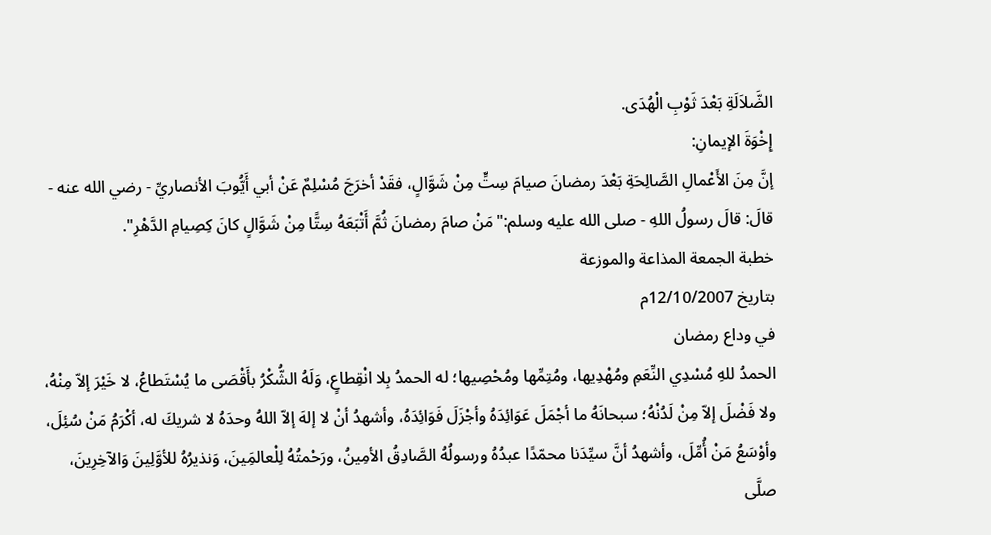الضَّلاَلَةِ بَعْدَ ثَوْبِ الْهُدَى.
إِخْوَةَ الإيمانِ:
إنَّ مِنَ الأَعْمالِ الصَّالِحَةِ بَعْدَ رمضانَ صيامَ سِتٍّ مِنْ شَوَّالٍ، فقَدْ أخرَجَ مُسْلِمٌ عَنْ أبي أَيُّوبَ الأنصاريِّ - رضي الله عنه - قالَ: قالَ رسولُ اللهِ - صلى الله عليه وسلم:"مَنْ صامَ رمضانَ ثُمَّ أَتْبَعَهُ سِتًّا مِنْ شَوَّالٍ كانَ كِصِيامِ الدَّهْرِ".
خطبة الجمعة المذاعة والموزعة
بتاريخ 12/10/2007م
في وداع رمضان
الحمدُ للهِ مُسْدِي النِّعَمِ ومُهْدِيها، ومُتِمِّها ومُحْصِيها؛ له الحمدُ بِلا انْقِطاعٍ، وَلَهُ الشُّكْرُ بأَقْصَى ما يُسْتَطاعُ، لا خَيْرَ إلاّ مِنْهُ، ولا فَضْلَ إلاّ مِنْ لَدُنْهُ؛ سبحانَهُ ما أجْمَلَ عَوَائِدَهُ وأجْزَلَ فَوَائِدَهُ، وأشهدُ أنْ لا إلهَ إلاّ اللهُ وحدَهُ لا شريكَ له، أكْرَمُ مَنْ سُئِلَ، وأوْسَعُ مَنْ أُمِّلَ، وأشهدُ أنَّ سيِّدَنا محمّدًا عبدُهُ ورسولُهُ الصَّادِقُ الأمِينُ، ورَحْمتُهُ لِلْعالمَِينَ، وَنذيرُهُ للأوَّلِينَ وَالآخِرِينَ، صلَّى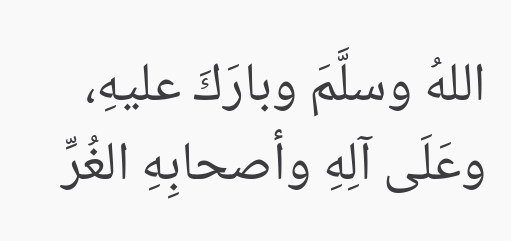اللهُ وسلَّمَ وبارَكَ عليهِ، وعَلَى آلِهِ وأصحابِهِ الغُرِّ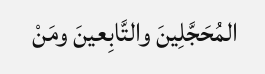المُحَجَّلِينَ والتَّابِعينَ ومَنْ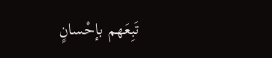تَبِعَهم بإحْسانٍ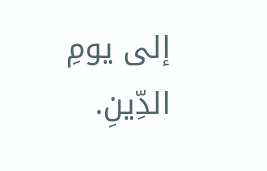إلى يومِ الدِّينِ.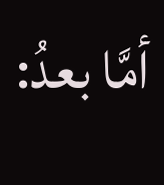أمَّا بعدُ: